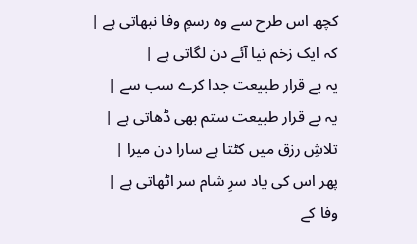کچھ اس طرح سے وہ رسمِ وفا نبھاتی ہے |
کہ ایک زخم نیا آئے دن لگاتی ہے |
یہ بے قرار طبیعت جدا کرے سب سے |
یہ بے قرار طبیعت ستم بھی ڈھاتی ہے |
تلاشِ رزق میں کٹتا ہے سارا دن میرا |
پھر اس کی یاد سرِ شام سر اٹھاتی ہے |
وفا کے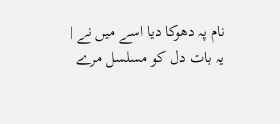نام پہ دھوکا دیا اسے میں نے |
یہ بات دل کو مسلسل مرے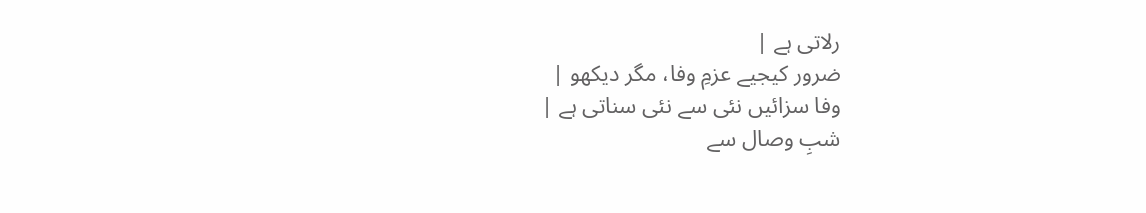رلاتی ہے |
ضرور کیجیے عزمِ وفا، مگر دیکھو |
وفا سزائیں نئی سے نئی سناتی ہے |
شبِ وصال سے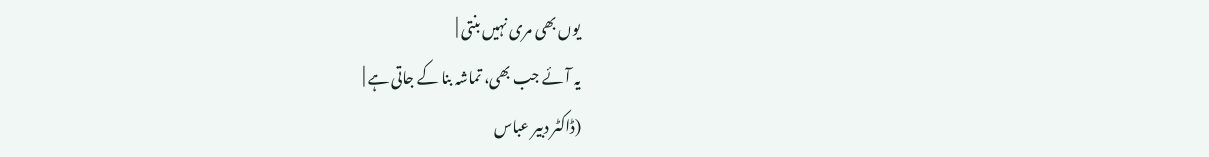یوں بھی مری نہیں بنتی |
یہ آئے جب بھی، تماشہ بنا کے جاتی ہے |
(ڈاکٹر دبیر عباس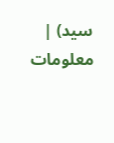سید) |
معلومات